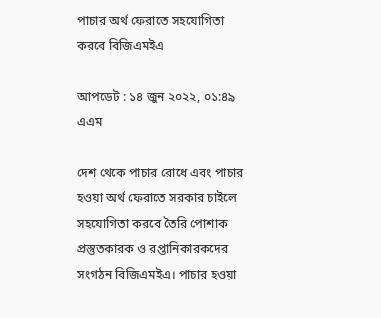পাচার অর্থ ফেরাতে সহযোগিতা করবে বিজিএমইএ

আপডেট : ১৪ জুন ২০২২, ০১:৪৯ এএম

দেশ থেকে পাচার রোধে এবং পাচার হওয়া অর্থ ফেরাতে সরকার চাইলে সহযোগিতা করবে তৈরি পোশাক প্রস্তুতকারক ও রপ্তানিকারকদের সংগঠন বিজিএমইএ। পাচার হওয়া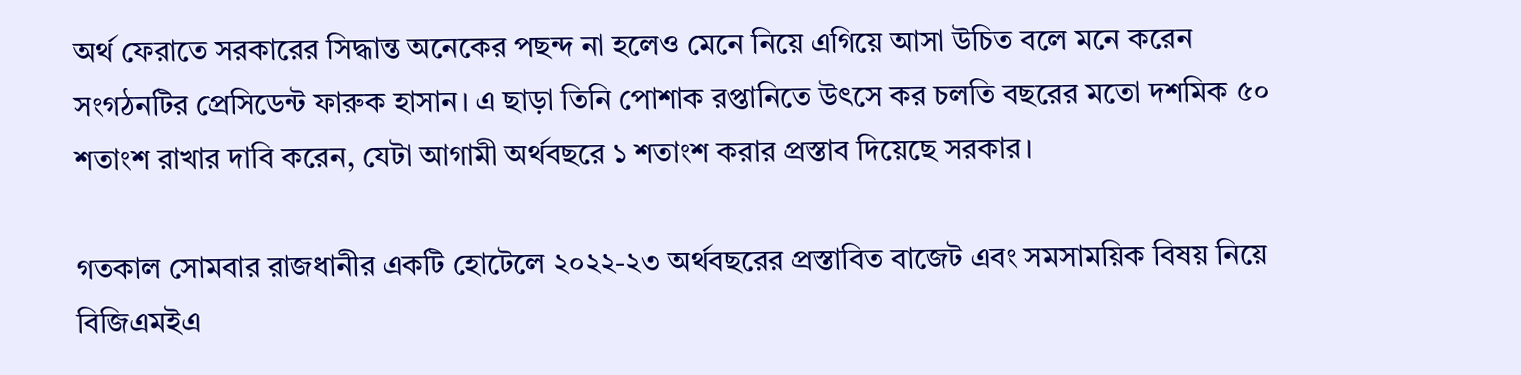অর্থ ফেরাতে সরকারের সিদ্ধান্ত অনেকের পছন্দ না হলেও মেনে নিয়ে এগিয়ে আসা উচিত বলে মনে করেন সংগঠনটির প্রেসিডেন্ট ফারুক হাসান। এ ছাড়া তিনি পোশাক রপ্তানিতে উৎসে কর চলতি বছরের মতো দশমিক ৫০ শতাংশ রাখার দাবি করেন, যেটা আগামী অর্থবছরে ১ শতাংশ করার প্রস্তাব দিয়েছে সরকার।

গতকাল সোমবার রাজধানীর একটি হোটেলে ২০২২-২৩ অর্থবছরের প্রস্তাবিত বাজেট এবং সমসাময়িক বিষয় নিয়ে বিজিএমইএ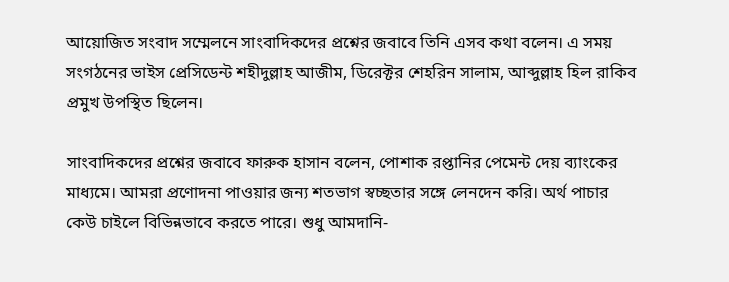আয়োজিত সংবাদ সম্মেলনে সাংবাদিকদের প্রশ্নের জবাবে তিনি এসব কথা বলেন। এ সময় সংগঠনের ভাইস প্রেসিডেন্ট শহীদুল্লাহ আজীম, ডিরেক্টর শেহরিন সালাম, আব্দুল্লাহ হিল রাকিব প্রমুখ উপস্থিত ছিলেন।

সাংবাদিকদের প্রশ্নের জবাবে ফারুক হাসান বলেন, পোশাক রপ্তানির পেমেন্ট দেয় ব্যাংকের মাধ্যমে। আমরা প্রণোদনা পাওয়ার জন্য শতভাগ স্বচ্ছতার সঙ্গে লেনদেন করি। অর্থ পাচার কেউ চাইলে বিভিন্নভাবে করতে পারে। শুধু আমদানি-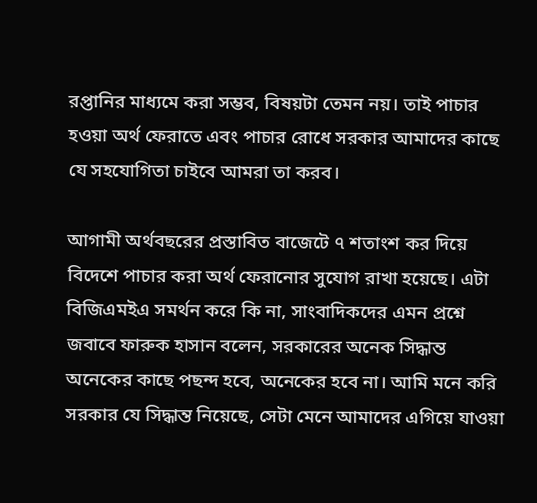রপ্তানির মাধ্যমে করা সম্ভব, বিষয়টা তেমন নয়। তাই পাচার হওয়া অর্থ ফেরাতে এবং পাচার রোধে সরকার আমাদের কাছে যে সহযোগিতা চাইবে আমরা তা করব।

আগামী অর্থবছরের প্রস্তাবিত বাজেটে ৭ শতাংশ কর দিয়ে বিদেশে পাচার করা অর্থ ফেরানোর সুযোগ রাখা হয়েছে। এটা বিজিএমইএ সমর্থন করে কি না, সাংবাদিকদের এমন প্রশ্নে জবাবে ফারুক হাসান বলেন, সরকারের অনেক সিদ্ধান্ত অনেকের কাছে পছন্দ হবে, অনেকের হবে না। আমি মনে করি সরকার যে সিদ্ধান্ত নিয়েছে, সেটা মেনে আমাদের এগিয়ে যাওয়া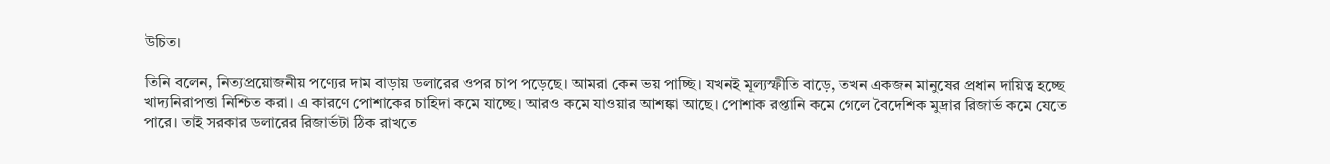উচিত।

তিনি বলেন, নিত্যপ্রয়োজনীয় পণ্যের দাম বাড়ায় ডলারের ওপর চাপ পড়েছে। আমরা কেন ভয় পাচ্ছি। যখনই মূল্যস্ফীতি বাড়ে, তখন একজন মানুষের প্রধান দায়িত্ব হচ্ছে খাদ্যনিরাপত্তা নিশ্চিত করা। এ কারণে পোশাকের চাহিদা কমে যাচ্ছে। আরও কমে যাওয়ার আশঙ্কা আছে। পোশাক রপ্তানি কমে গেলে বৈদেশিক মুদ্রার রিজার্ভ কমে যেতে পারে। তাই সরকার ডলারের রিজার্ভটা ঠিক রাখতে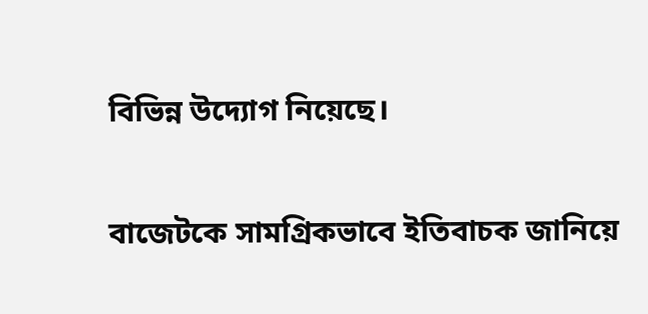বিভিন্ন উদ্যোগ নিয়েছে।

বাজেটকে সামগ্রিকভাবে ইতিবাচক জানিয়ে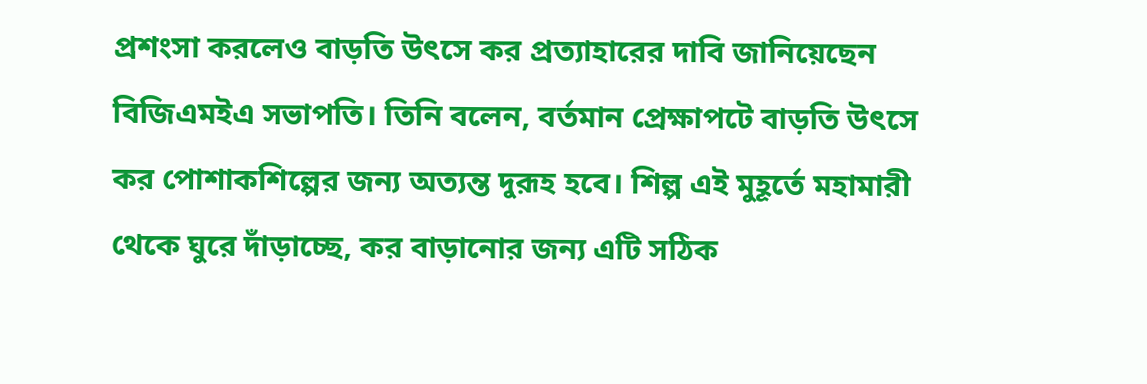প্রশংসা করলেও বাড়তি উৎসে কর প্রত্যাহারের দাবি জানিয়েছেন বিজিএমইএ সভাপতি। তিনি বলেন, বর্তমান প্রেক্ষাপটে বাড়তি উৎসে কর পোশাকশিল্পের জন্য অত্যন্ত দুরূহ হবে। শিল্প এই মুহূর্তে মহামারী থেকে ঘুরে দাঁড়াচ্ছে, কর বাড়ানোর জন্য এটি সঠিক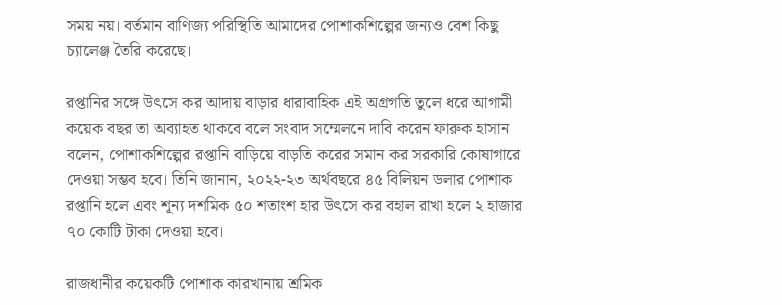সময় নয়। বর্তমান বাণিজ্য পরিস্থিতি আমাদের পোশাকশিল্পের জন্যও বেশ কিছু চ্যালেঞ্জ তৈরি করেছে।

রপ্তানির সঙ্গে উৎসে কর আদায় বাড়ার ধারাবাহিক এই অগ্রগতি তুলে ধরে আগামী কয়েক বছর তা অব্যাহত থাকবে বলে সংবাদ সম্মেলনে দাবি করেন ফারুক হাসান বলেন, পোশাকশিল্পের রপ্তানি বাড়িয়ে বাড়তি করের সমান কর সরকারি কোষাগারে দেওয়া সম্ভব হবে। তিনি জানান, ২০২২-২৩ অর্থবছরে ৪৫ বিলিয়ন ডলার পোশাক রপ্তানি হলে এবং শূন্য দশমিক ৫০ শতাংশ হার উৎসে কর বহাল রাখা হলে ২ হাজার ৭০ কোটি টাকা দেওয়া হবে।

রাজধানীর কয়েকটি পোশাক কারখানায় শ্রমিক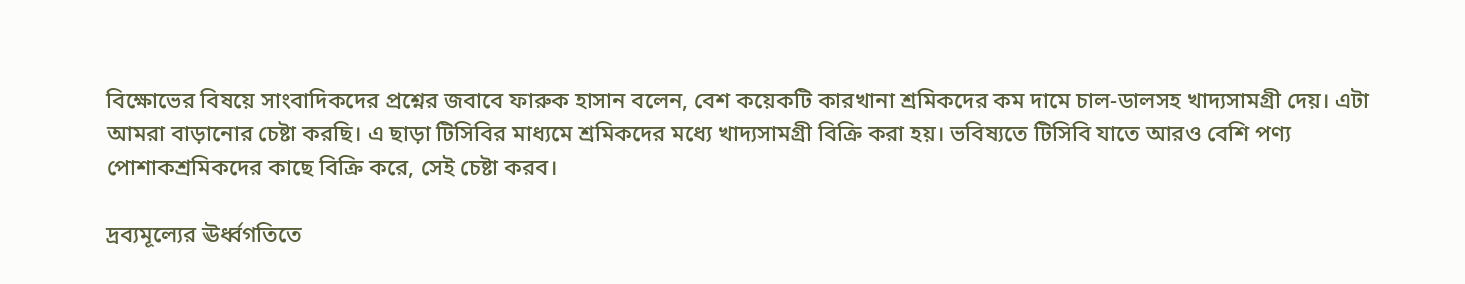বিক্ষোভের বিষয়ে সাংবাদিকদের প্রশ্নের জবাবে ফারুক হাসান বলেন, বেশ কয়েকটি কারখানা শ্রমিকদের কম দামে চাল-ডালসহ খাদ্যসামগ্রী দেয়। এটা আমরা বাড়ানোর চেষ্টা করছি। এ ছাড়া টিসিবির মাধ্যমে শ্রমিকদের মধ্যে খাদ্যসামগ্রী বিক্রি করা হয়। ভবিষ্যতে টিসিবি যাতে আরও বেশি পণ্য পোশাকশ্রমিকদের কাছে বিক্রি করে, সেই চেষ্টা করব।

দ্রব্যমূল্যের ঊর্ধ্বগতিতে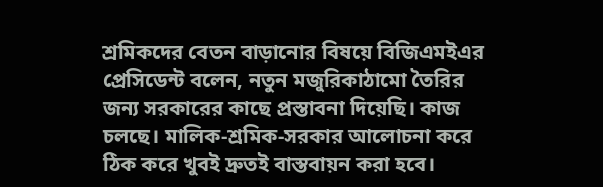শ্রমিকদের বেতন বাড়ানোর বিষয়ে বিজিএমইএর প্রেসিডেন্ট বলেন, নতুন মজুরিকাঠামো তৈরির জন্য সরকারের কাছে প্রস্তাবনা দিয়েছি। কাজ চলছে। মালিক-শ্রমিক-সরকার আলোচনা করে ঠিক করে খুবই দ্রুতই বাস্তবায়ন করা হবে।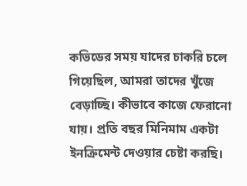কভিডের সময় যাদের চাকরি চলে গিয়েছিল, আমরা তাদের খুঁজে বেড়াচ্ছি। কীভাবে কাজে ফেরানো যায়। প্রতি বছর মিনিমাম একটা ইনক্রিমেন্ট দেওয়ার চেষ্টা করছি।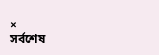×
সর্বশেষ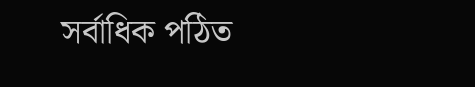সর্বাধিক পঠিত